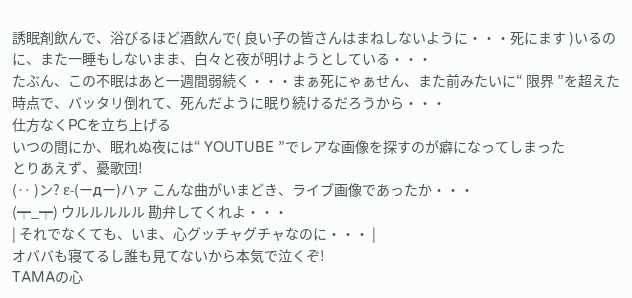誘眠剤飲んで、浴びるほど酒飲んで( 良い子の皆さんはまねしないように・・・死にます )いるのに、また一睡もしないまま、白々と夜が明けようとしている・・・
たぶん、この不眠はあと一週間弱続く・・・まぁ死にゃぁせん、また前みたいに“ 限界 ”を超えた時点で、バッタリ倒れて、死んだように眠り続けるだろうから・・・
仕方なくPCを立ち上げる
いつの間にか、眠れぬ夜には“ YOUTUBE ”でレアな画像を探すのが癖になってしまった
とりあえず、憂歌団!
(‥ )ン? ε-(ーдー)ハァ こんな曲がいまどき、ライブ画像であったか・・・
(┯_┯) ウルルルルル 勘弁してくれよ・・・
| それでなくても、いま、心グッチャグチャなのに・・・ |
オババも寝てるし誰も見てないから本気で泣くぞ!
TAMAの心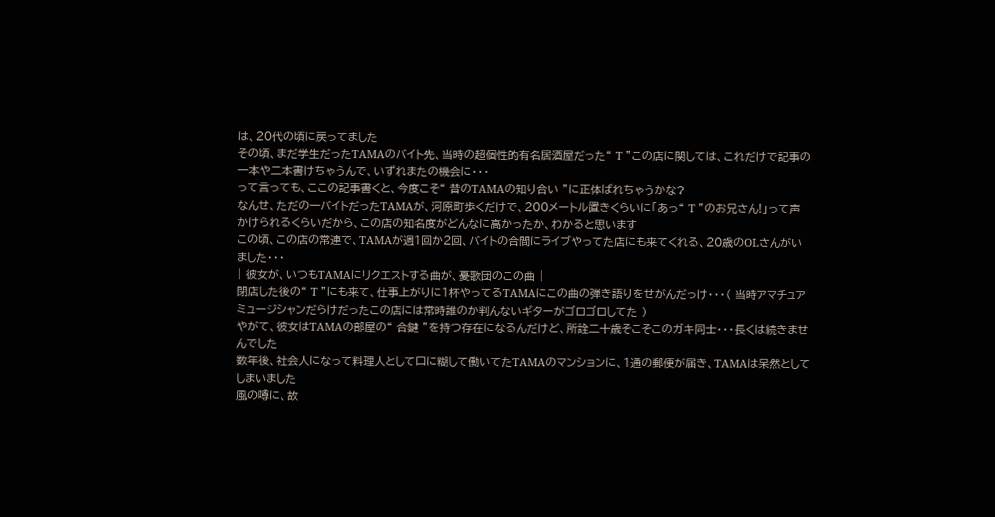は、20代の頃に戻ってました
その頃、まだ学生だったTAMAのバイト先、当時の超個性的有名居酒屋だった“ T ”この店に関しては、これだけで記事の一本や二本書けちゃうんで、いずれまたの機会に・・・
って言っても、ここの記事書くと、今度こそ“ 昔のTAMAの知り合い ”に正体ばれちゃうかな?
なんせ、ただの一バイトだったTAMAが、河原町歩くだけで、200メートル置きくらいに「あっ“ T ”のお兄さん!」って声かけられるくらいだから、この店の知名度がどんなに高かったか、わかると思います
この頃、この店の常連で、TAMAが週1回か2回、バイトの合間にライブやってた店にも来てくれる、20歳のOLさんがいました・・・
| 彼女が、いつもTAMAにリクエストする曲が、憂歌団のこの曲 |
閉店した後の“ T ”にも来て、仕事上がりに1杯やってるTAMAにこの曲の弾き語りをせがんだっけ・・・( 当時アマチュアミュージシャンだらけだったこの店には常時誰のか判んないギターがゴロゴロしてた )
やがて、彼女はTAMAの部屋の“ 合鍵 ”を持つ存在になるんだけど、所詮二十歳そこそこのガキ同士・・・長くは続きませんでした
数年後、社会人になって料理人として口に糊して働いてたTAMAのマンションに、1通の郵便が届き、TAMAは呆然としてしまいました
風の噂に、故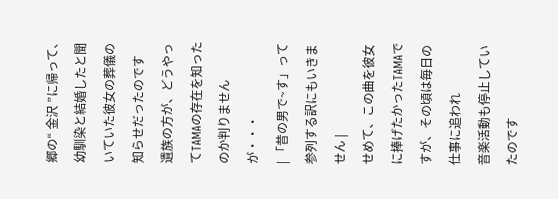郷の“ 金沢 ”に帰って、幼馴染と結婚したと聞いていた彼女の葬儀の知らせだったのです
遺族の方が、どうやってTAMAの存在を知ったのか判りませんが・・・
| 「昔の男で~す」って参列する訳にもいきません |
せめて、この曲を彼女に捧げたかったTAMAですが、その頃は毎日の仕事に追われ
音楽活動も停止していたのです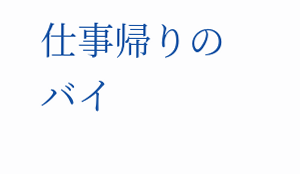仕事帰りのバイ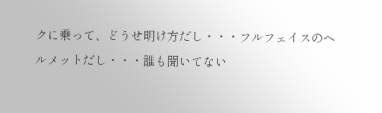クに乗って、どうせ明け方だし・・・フルフェイスのヘルメットだし・・・誰も聞いてない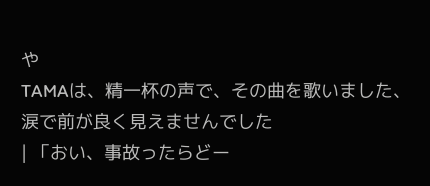や
TAMAは、精一杯の声で、その曲を歌いました、涙で前が良く見えませんでした
| 「おい、事故ったらどー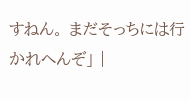すねん。 まだそっちには行かれへんぞ」 |